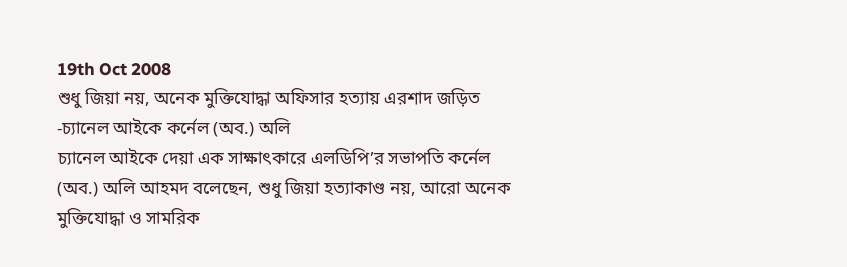19th Oct 2008
শুধু জিয়া নয়, অনেক মুক্তিযোদ্ধা অফিসার হত্যায় এরশাদ জড়িত
-চ্যানেল আইকে কর্নেল (অব.) অলি
চ্যানেল আইকে দেয়া এক সাক্ষাৎকারে এলডিপি’র সভাপতি কর্নেল (অব.) অলি আহমদ বলেছেন, শুধু জিয়া হত্যাকাণ্ড নয়, আরো অনেক মুক্তিযোদ্ধা ও সামরিক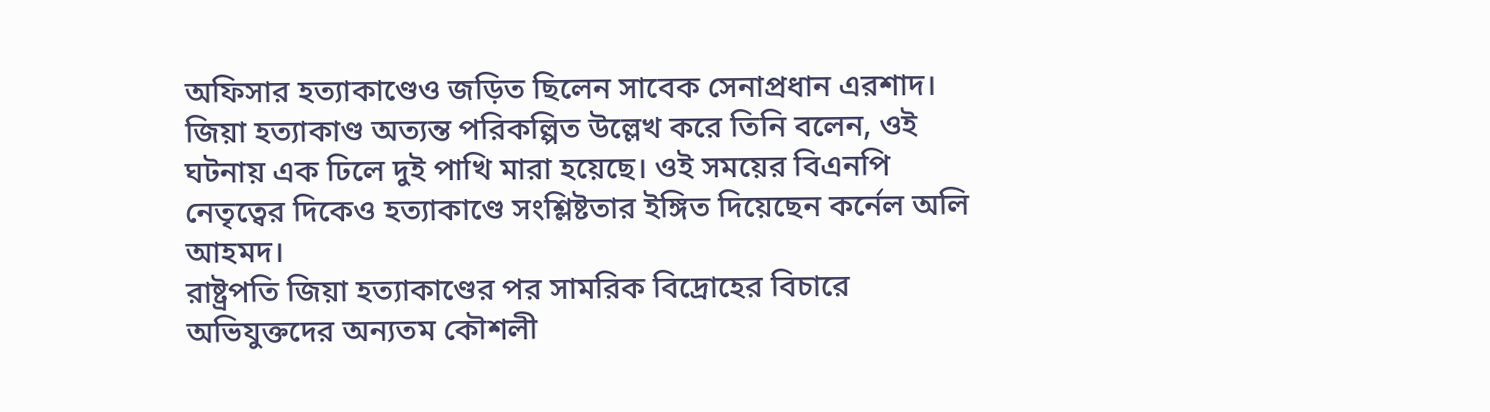অফিসার হত্যাকাণ্ডেও জড়িত ছিলেন সাবেক সেনাপ্রধান এরশাদ।
জিয়া হত্যাকাণ্ড অত্যন্ত পরিকল্পিত উল্লেখ করে তিনি বলেন, ওই ঘটনায় এক ঢিলে দুই পাখি মারা হয়েছে। ওই সময়ের বিএনপি নেতৃত্বের দিকেও হত্যাকাণ্ডে সংশ্লিষ্টতার ইঙ্গিত দিয়েছেন কর্নেল অলি আহমদ।
রাষ্ট্রপতি জিয়া হত্যাকাণ্ডের পর সামরিক বিদ্রোহের বিচারে অভিযুক্তদের অন্যতম কৌশলী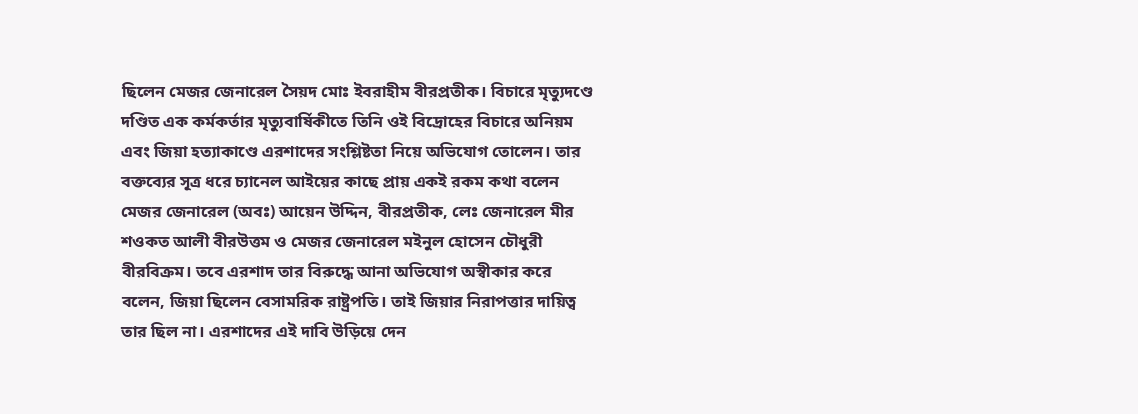ছিলেন মেজর জেনারেল সৈয়দ মোঃ ইবরাহীম বীরপ্রতীক। বিচারে মৃত্যুদণ্ডে দণ্ডিত এক কর্মকর্তার মৃত্যুবার্ষিকীতে তিনি ওই বিদ্রোহের বিচারে অনিয়ম এবং জিয়া হত্যাকাণ্ডে এরশাদের সংশ্লিষ্টতা নিয়ে অভিযোগ তোলেন। তার বক্তব্যের সূত্র ধরে চ্যানেল আইয়ের কাছে প্রায় একই রকম কথা বলেন মেজর জেনারেল (অবঃ) আয়েন উদ্দিন, বীরপ্রতীক, লেঃ জেনারেল মীর শওকত আলী বীরউত্তম ও মেজর জেনারেল মইনুল হোসেন চৌধুরী বীরবিক্রম। তবে এরশাদ তার বিরুদ্ধে আনা অভিযোগ অস্বীকার করে বলেন, জিয়া ছিলেন বেসামরিক রাষ্ট্রপতি। তাই জিয়ার নিরাপত্তার দায়িত্ব তার ছিল না। এরশাদের এই দাবি উড়িয়ে দেন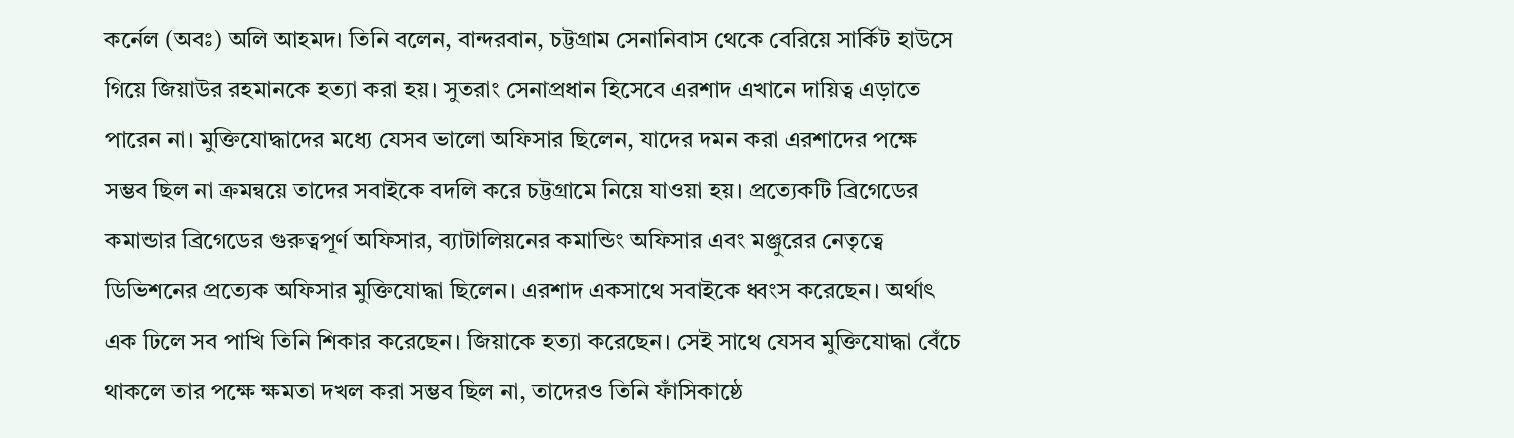কর্নেল (অবঃ) অলি আহমদ। তিনি বলেন, বান্দরবান, চট্টগ্রাম সেনানিবাস থেকে বেরিয়ে সার্কিট হাউসে গিয়ে জিয়াউর রহমানকে হত্যা করা হয়। সুতরাং সেনাপ্রধান হিসেবে এরশাদ এখানে দায়িত্ব এড়াতে পারেন না। মুক্তিযোদ্ধাদের মধ্যে যেসব ভালো অফিসার ছিলেন, যাদের দমন করা এরশাদের পক্ষে সম্ভব ছিল না ক্রমন্বয়ে তাদের সবাইকে বদলি করে চট্টগ্রামে নিয়ে যাওয়া হয়। প্রত্যেকটি ব্রিগেডের কমান্ডার ব্রিগেডের গুরুত্বপূর্ণ অফিসার, ব্যাটালিয়নের কমান্ডিং অফিসার এবং মঞ্জুরের নেতৃত্বে ডিভিশনের প্রত্যেক অফিসার মুক্তিযোদ্ধা ছিলেন। এরশাদ একসাথে সবাইকে ধ্বংস করেছেন। অর্থাৎ এক ঢিলে সব পাখি তিনি শিকার করেছেন। জিয়াকে হত্যা করেছেন। সেই সাথে যেসব মুক্তিযোদ্ধা বেঁচে থাকলে তার পক্ষে ক্ষমতা দখল করা সম্ভব ছিল না, তাদেরও তিনি ফাঁসিকাষ্ঠে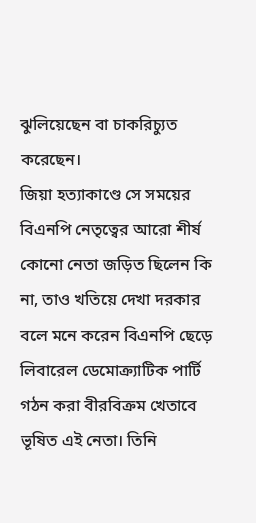ঝুলিয়েছেন বা চাকরিচ্যুত করেছেন।
জিয়া হত্যাকাণ্ডে সে সময়ের বিএনপি নেতৃত্বের আরো শীর্ষ কোনো নেতা জড়িত ছিলেন কি না, তাও খতিয়ে দেখা দরকার বলে মনে করেন বিএনপি ছেড়ে লিবারেল ডেমোক্র্যাটিক পার্টি গঠন করা বীরবিক্রম খেতাবে ভূষিত এই নেতা। তিনি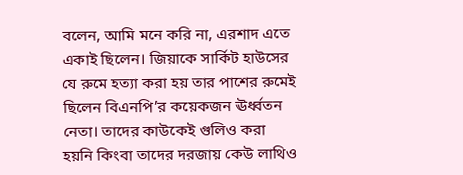বলেন, আমি মনে করি না, এরশাদ এতে একাই ছিলেন। জিয়াকে সার্কিট হাউসের যে রুমে হত্যা করা হয় তার পাশের রুমেই ছিলেন বিএনপি’র কয়েকজন ঊর্ধ্বতন নেতা। তাদের কাউকেই গুলিও করা হয়নি কিংবা তাদের দরজায় কেউ লাথিও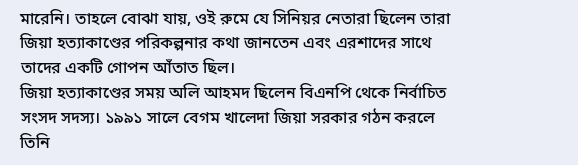মারেনি। তাহলে বোঝা যায়, ওই রুমে যে সিনিয়র নেতারা ছিলেন তারা জিয়া হত্যাকাণ্ডের পরিকল্পনার কথা জানতেন এবং এরশাদের সাথে তাদের একটি গোপন আঁতাত ছিল।
জিয়া হত্যাকাণ্ডের সময় অলি আহমদ ছিলেন বিএনপি থেকে নির্বাচিত সংসদ সদস্য। ১৯৯১ সালে বেগম খালেদা জিয়া সরকার গঠন করলে তিনি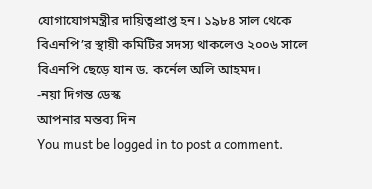যোগাযোগমন্ত্রীর দায়িত্বপ্রাপ্ত হন। ১৯৮৪ সাল থেকে বিএনপি’র স্থায়ী কমিটির সদস্য থাকলেও ২০০৬ সালে বিএনপি ছেড়ে যান ড. কর্নেল অলি আহমদ।
-নয়া দিগন্ত ডেস্ক
আপনার মন্তব্য দিন
You must be logged in to post a comment.